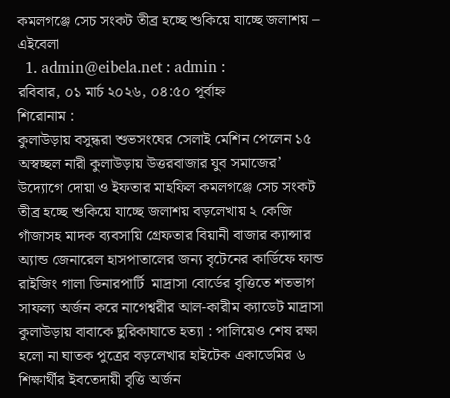কমলগঞ্জে সেচ সংকট তীব্র হচ্ছে শুকিয়ে যাচ্ছে জলাশয় – এইবেলা
  1. admin@eibela.net : admin :
রবিবার, ০১ মার্চ ২০২৬, ০৪:৫০ পূর্বাহ্ন
শিরোনাম :
কুলাউড়ায় বসুন্ধরা শুভসংঘের সেলাই মেশিন পেলেন ১৫ অস্বচ্ছল নারী কুলাউড়ায় উত্তরবাজার যুব সমাজের’ উদ্যোগে দোয়া ও ইফতার মাহফিল কমলগঞ্জে সেচ সংকট তীব্র হচ্ছে শুকিয়ে যাচ্ছে জলাশয় বড়লেখায় ২ কেজি গাঁজাসহ মাদক ব্যবসায়ি গ্রেফতার বিয়ানী বাজার ক্যান্সার অ্যান্ড জেনারেল হাসপাতালের জন্য বৃটেনের কার্ডিফে ফান্ড রাইজিং গালা ডিনারপার্টি  মাদ্রাসা বোর্ডের বৃত্তিতে শতভাগ সাফল্য অর্জন করে নাগেশ্বরীর আল-কারীম ক্যাডেট মাদ্রাসা কুলাউড়ায় বাবাকে ছুরিকাঘাতে হত্যা : পালিয়েও শেষ রক্ষা হলো না ঘাতক পুত্রের বড়লেখার হাইটেক একাডেমির ৬ শিক্ষার্থীর ইবতেদায়ী বৃত্তি অর্জন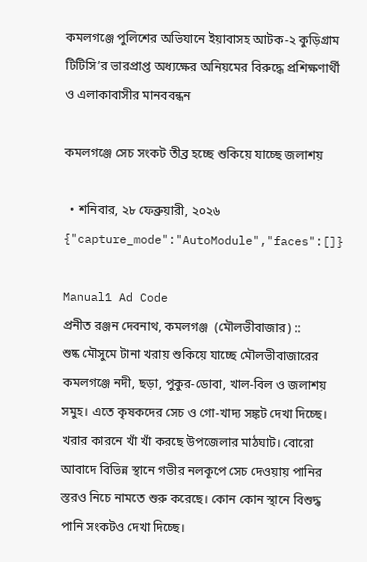কমলগঞ্জে পুলিশের অভিযানে ইয়াবাসহ আটক-২ কুড়িগ্রাম টিটিসি’র ভারপ্রাপ্ত অধ্যক্ষের অনিয়মের বিরুদ্ধে প্রশিক্ষণার্থী ও এলাকাবাসীর মানববন্ধন

কমলগঞ্জে সেচ সংকট তীব্র হচ্ছে শুকিয়ে যাচ্ছে জলাশয়

  • শনিবার, ২৮ ফেব্রুয়ারী, ২০২৬
{"capture_mode":"AutoModule","faces":[]}

Manual1 Ad Code
প্রনীত রঞ্জন দেবনাথ, কমলগঞ্জ  (মৌলভীবাজার) ::
শুষ্ক মৌসুমে টানা খরায় শুকিয়ে যাচ্ছে মৌলভীবাজারের কমলগঞ্জে নদী, ছড়া, পুকুর-ডোবা, খাল-বিল ও জলাশয় সমুহ। এতে কৃষকদের সেচ ও গো-খাদ্য সঙ্কট দেখা দিচ্ছে। খরার কারনে খাঁ খাঁ করছে উপজেলার মাঠঘাট। বোরো আবাদে বিভিন্ন স্থানে গভীর নলকূপে সেচ দেওয়ায় পানির স্তরও নিচে নামতে শুরু করেছে। কোন কোন স্থানে বিশুদ্ধ পানি সংকটও দেখা দিচ্ছে।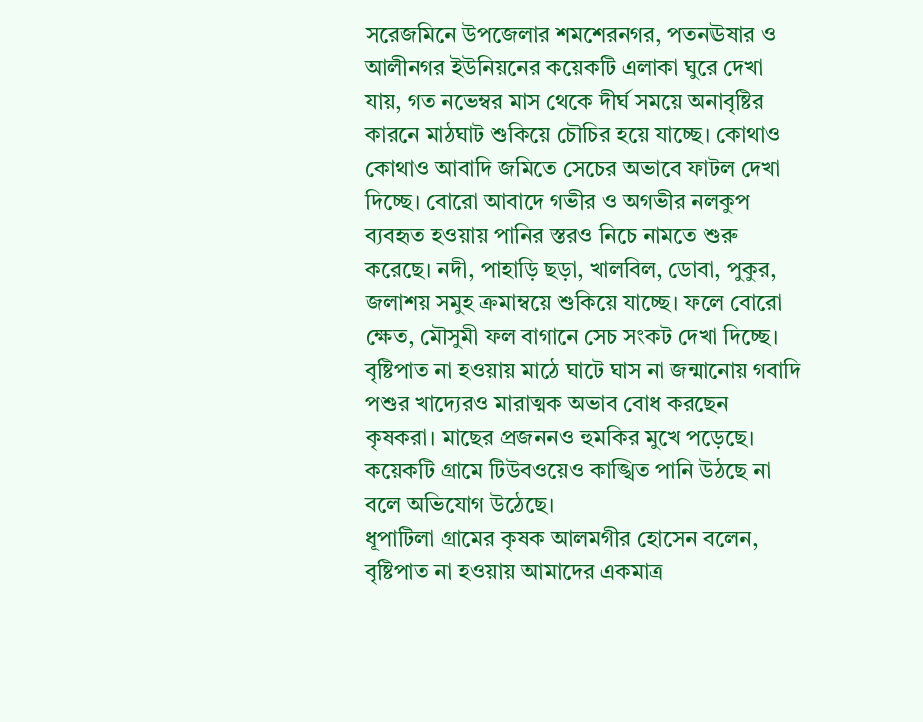সরেজমিনে উপজেলার শমশেরনগর, পতনঊষার ও আলীনগর ইউনিয়নের কয়েকটি এলাকা ঘুরে দেখা যায়, গত নভেম্বর মাস থেকে দীর্ঘ সময়ে অনাবৃষ্টির কারনে মাঠঘাট শুকিয়ে চৌচির হয়ে যাচ্ছে। কোথাও কোথাও আবাদি জমিতে সেচের অভাবে ফাটল দেখা দিচ্ছে। বোরো আবাদে গভীর ও অগভীর নলকুপ ব্যবহৃত হওয়ায় পানির স্তরও নিচে নামতে শুরু করেছে। নদী, পাহাড়ি ছড়া, খালবিল, ডোবা, পুকুর, জলাশয় সমুহ ক্রমাম্বয়ে শুকিয়ে যাচ্ছে। ফলে বোরো ক্ষেত, মৌসুমী ফল বাগানে সেচ সংকট দেখা দিচ্ছে। বৃষ্টিপাত না হওয়ায় মাঠে ঘাটে ঘাস না জন্মানোয় গবাদি পশুর খাদ্যেরও মারাত্মক অভাব বোধ করছেন কৃষকরা। মাছের প্রজননও হুমকির মুখে পড়েছে। কয়েকটি গ্রামে টিউবওয়েও কাঙ্খিত পানি উঠছে না বলে অভিযোগ উঠেছে।
ধূপাটিলা গ্রামের কৃষক আলমগীর হোসেন বলেন, বৃষ্টিপাত না হওয়ায় আমাদের একমাত্র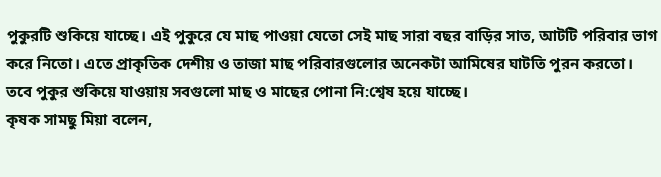পুকুরটি শুকিয়ে যাচ্ছে। এই পুকুরে যে মাছ পাওয়া যেতো সেই মাছ সারা বছর বাড়ির সাত, আটটি পরিবার ভাগ করে নিতো। এতে প্রাকৃতিক দেশীয় ও তাজা মাছ পরিবারগুলোর অনেকটা আমিষের ঘাটতি পুরন করতো। তবে পুকুর শুকিয়ে যাওয়ায় সবগুলো মাছ ও মাছের পোনা নি:শ্বেষ হয়ে যাচ্ছে।
কৃষক সামছু মিয়া বলেন,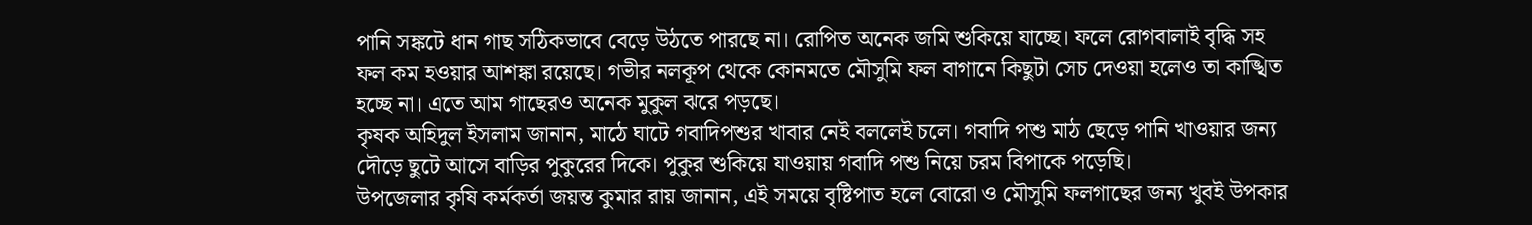পানি সঙ্কটে ধান গাছ সঠিকভাবে বেড়ে উঠতে পারছে না। রোপিত অনেক জমি শুকিয়ে যাচ্ছে। ফলে রোগবালাই বৃদ্ধি সহ ফল কম হওয়ার আশঙ্কা রয়েছে। গভীর নলকূপ থেকে কোনমতে মৌসুমি ফল বাগানে কিছুটা সেচ দেওয়া হলেও তা কাঙ্খিত হচ্ছে না। এতে আম গাছেরও অনেক মুকুল ঝরে পড়ছে।
কৃষক অহিদুল ইসলাম জানান, মাঠে ঘাটে গবাদিপশুর খাবার নেই বললেই চলে। গবাদি পশু মাঠ ছেড়ে পানি খাওয়ার জন্য দৌড়ে ছুটে আসে বাড়ির পুকুরের দিকে। পুকুর শুকিয়ে যাওয়ায় গবাদি পশু নিয়ে চরম বিপাকে পড়েছি।
উপজেলার কৃষি কর্মকর্তা জয়ন্ত কুমার রায় জানান, এই সময়ে বৃষ্টিপাত হলে বোরো ও মৌসুমি ফলগাছের জন্য খুবই উপকার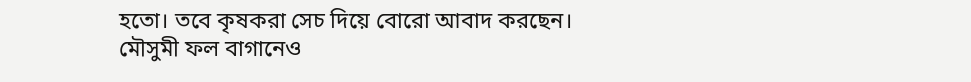হতো। তবে কৃষকরা সেচ দিয়ে বোরো আবাদ করছেন। মৌসুমী ফল বাগানেও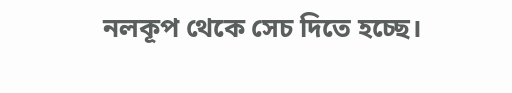নলকূপ থেকে সেচ দিতে হচ্ছে।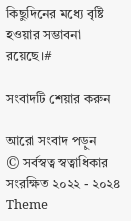কিছুদিনের মধ্যে বৃষ্টি হওয়ার সম্ভাবনা রয়েছে।#

সংবাদটি শেয়ার করুন

আরো সংবাদ পড়ুন
© সর্বস্বত্ব স্বত্বাধিকার সংরক্ষিত ২০২২ - ২০২৪
Theme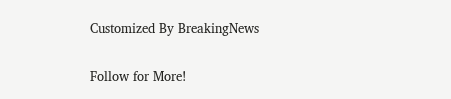Customized By BreakingNews

Follow for More!